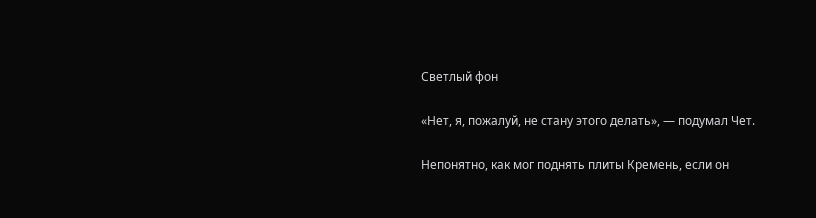Светлый фон

«Нет, я, пожалуй, не стану этого делать», — подумал Чет.

Непонятно, как мог поднять плиты Кремень, если он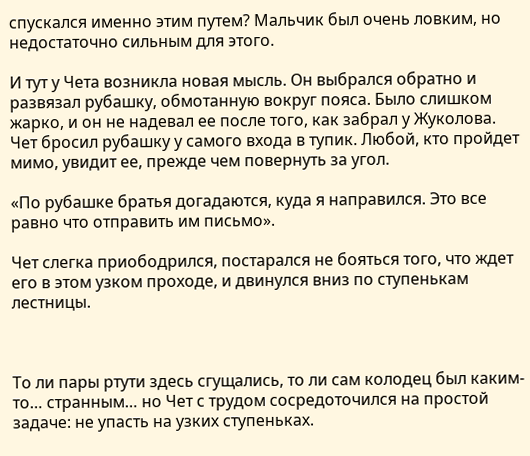спускался именно этим путем? Мальчик был очень ловким, но недостаточно сильным для этого.

И тут у Чета возникла новая мысль. Он выбрался обратно и развязал рубашку, обмотанную вокруг пояса. Было слишком жарко, и он не надевал ее после того, как забрал у Жуколова. Чет бросил рубашку у самого входа в тупик. Любой, кто пройдет мимо, увидит ее, прежде чем повернуть за угол.

«По рубашке братья догадаются, куда я направился. Это все равно что отправить им письмо».

Чет слегка приободрился, постарался не бояться того, что ждет его в этом узком проходе, и двинулся вниз по ступенькам лестницы.



То ли пары ртути здесь сгущались, то ли сам колодец был каким-то… странным… но Чет с трудом сосредоточился на простой задаче: не упасть на узких ступеньках.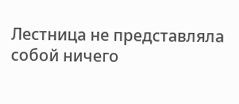Лестница не представляла собой ничего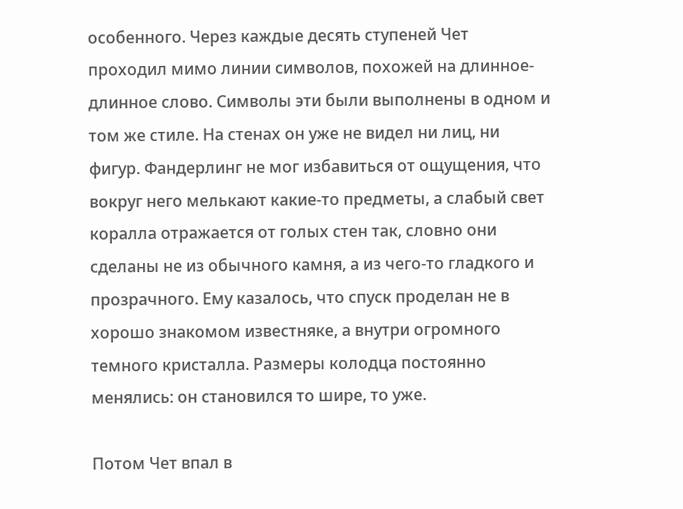особенного. Через каждые десять ступеней Чет проходил мимо линии символов, похожей на длинное-длинное слово. Символы эти были выполнены в одном и том же стиле. На стенах он уже не видел ни лиц, ни фигур. Фандерлинг не мог избавиться от ощущения, что вокруг него мелькают какие-то предметы, а слабый свет коралла отражается от голых стен так, словно они сделаны не из обычного камня, а из чего-то гладкого и прозрачного. Ему казалось, что спуск проделан не в хорошо знакомом известняке, а внутри огромного темного кристалла. Размеры колодца постоянно менялись: он становился то шире, то уже.

Потом Чет впал в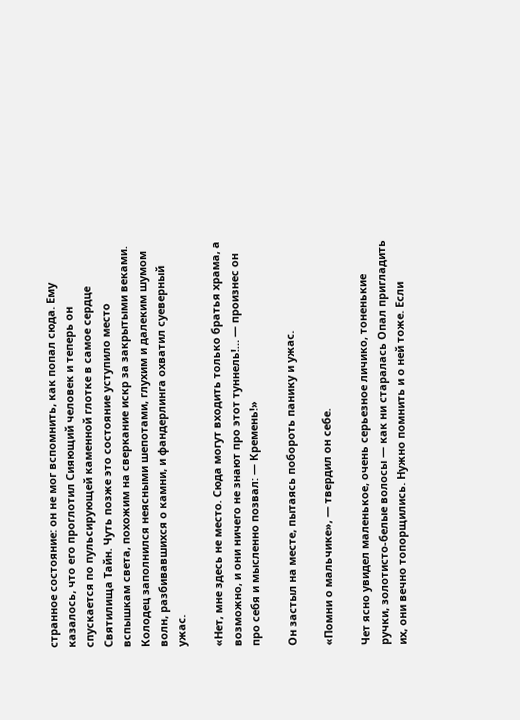странное состояние: он не мог вспомнить, как попал сюда. Ему казалось, что его проглотил Сияющий человек и теперь он спускается по пульсирующей каменной глотке в самое сердце Святилища Тайн. Чуть позже это состояние уступило место вспышкам света, похожим на сверкание искр за закрытыми веками. Колодец заполнился неясными шепотами, глухим и далеким шумом волн, разбивавшихся о камни, и фандерлинга охватил суеверный ужас.

«Нет, мне здесь не место. Сюда могут входить только братья храма, а возможно, и они ничего не знают про этот туннель!… — произнес он про себя и мысленно позвал: — Кремень!»

Он застыл на месте, пытаясь побороть панику и ужас.

«Помни о мальчике», — твердил он себе.

Чет ясно увидел маленькое, очень серьезное личико, тоненькие ручки, золотисто-белые волосы — как ни старалась Опал пригладить их, они вечно топорщились. Нужно помнить и о ней тоже. Если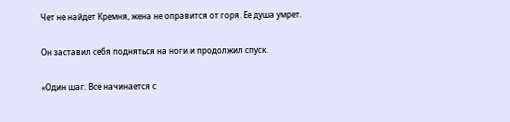Чет не найдет Кремня, жена не оправится от горя. Ее душа умрет.

Он заставил себя подняться на ноги и продолжил спуск.

«Один шаг. Все начинается с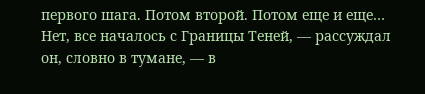первого шага. Потом второй. Потом еще и еще… Нет, все началось с Границы Теней, — рассуждал он, словно в тумане, — в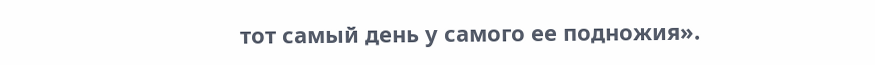тот самый день у самого ее подножия».